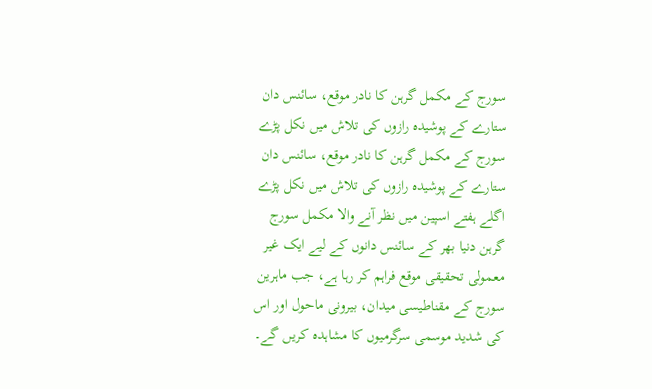سورج کے مکمل گرہن کا نادر موقع، سائنس دان ستارے کے پوشیدہ رازوں کی تلاش میں نکل پڑے
سورج کے مکمل گرہن کا نادر موقع، سائنس دان ستارے کے پوشیدہ رازوں کی تلاش میں نکل پڑے
اگلے ہفتے اسپین میں نظر آنے والا مکمل سورج گرہن دنیا بھر کے سائنس دانوں کے لیے ایک غیر معمولی تحقیقی موقع فراہم کر رہا ہے، جب ماہرین سورج کے مقناطیسی میدان، بیرونی ماحول اور اس کی شدید موسمی سرگرمیوں کا مشاہدہ کریں گے۔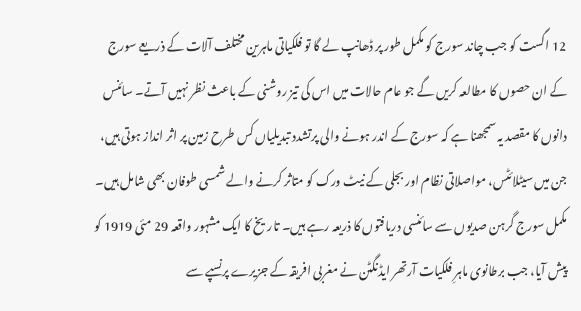12 اگست کو جب چاند سورج کو مکمل طور پر ڈھانپ لے گا تو فلکیاتی ماہرین مختلف آلات کے ذریعے سورج کے ان حصوں کا مطالعہ کریں گے جو عام حالات میں اس کی تیز روشنی کے باعث نظر نہیں آتے۔ سائنس دانوں کا مقصد یہ سمجھنا ہے کہ سورج کے اندر ہونے والی پرتشدد تبدیلیاں کس طرح زمین پر اثر انداز ہوتی ہیں، جن میں سیٹلائٹس، مواصلاتی نظام اور بجلی کے نیٹ ورک کو متاثر کرنے والے شمسی طوفان بھی شامل ہیں۔
مکمل سورج گرہن صدیوں سے سائنسی دریافتوں کا ذریعہ رہے ہیں۔ تاریخ کا ایک مشہور واقعہ 29 مئی 1919 کو پیش آیا، جب برطانوی ماہرِ فلکیات آرتھر ایڈنگٹن نے مغربی افریقہ کے جزیرے پرنسپے سے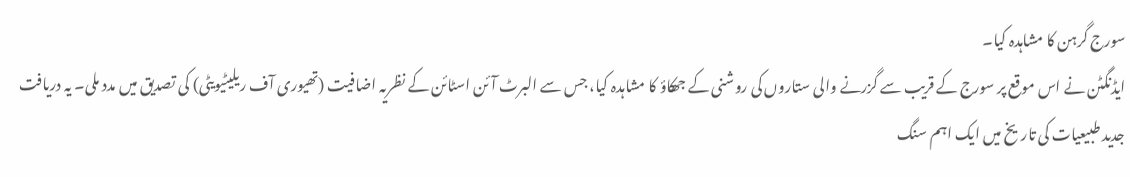سورج گرہن کا مشاہدہ کیا۔
ایڈنگٹن نے اس موقع پر سورج کے قریب سے گزرنے والی ستاروں کی روشنی کے جھکاؤ کا مشاہدہ کیا، جس سے البرٹ آئن اسٹائن کے نظریہ اضافیت (تھیوری آف ریلیٹیویٹی) کی تصدیق میں مدد ملی۔ یہ دریافت جدید طبیعیات کی تاریخ میں ایک اہم سنگ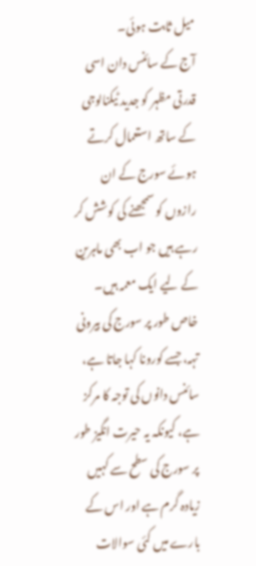میل ثابت ہوئی۔
آج کے سائنس دان اسی قدرتی مظہر کو جدید ٹیکنالوجی کے ساتھ استعمال کرتے ہوئے سورج کے ان رازوں کو سمجھنے کی کوشش کر رہے ہیں جو اب بھی ماہرین کے لیے ایک معمہ ہیں۔
خاص طور پر سورج کی بیرونی تہہ، جسے کورونا کہا جاتا ہے، سائنس دانوں کی توجہ کا مرکز ہے، کیونکہ یہ حیرت انگیز طور پر سورج کی سطح سے کہیں زیادہ گرم ہے اور اس کے بارے میں کئی سوالات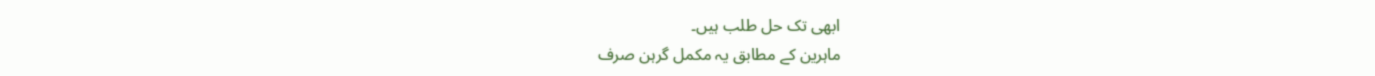ابھی تک حل طلب ہیں۔
ماہرین کے مطابق یہ مکمل گرہن صرف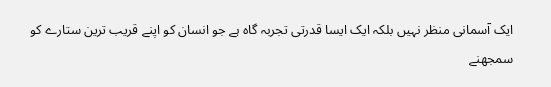ایک آسمانی منظر نہیں بلکہ ایک ایسا قدرتی تجربہ گاہ ہے جو انسان کو اپنے قریب ترین ستارے کو سمجھنے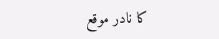کا نادر موقع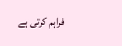فراہم کرتی ہے